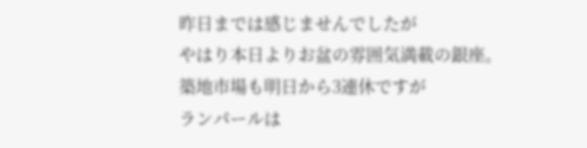昨日までは感じませんでしたが
やはり本日よりお盆の雰囲気満載の銀座。
築地市場も明日から3連休ですが
ランパールは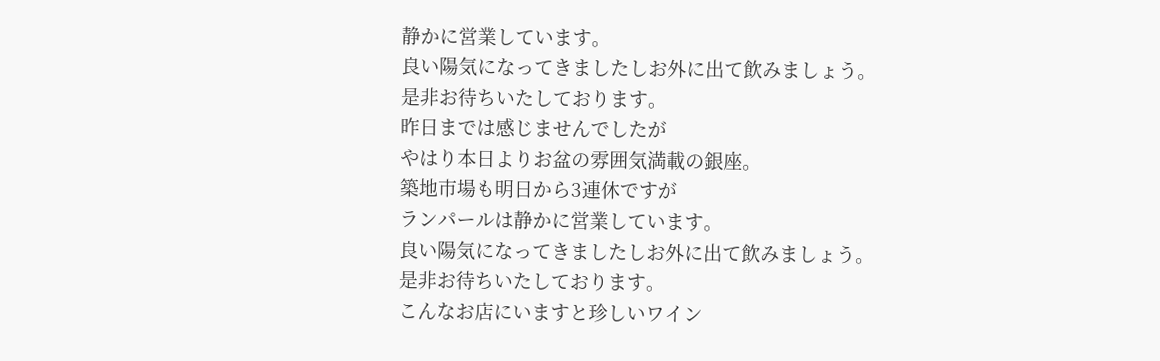静かに営業しています。
良い陽気になってきましたしお外に出て飲みましょう。
是非お待ちいたしております。
昨日までは感じませんでしたが
やはり本日よりお盆の雰囲気満載の銀座。
築地市場も明日から3連休ですが
ランパールは静かに営業しています。
良い陽気になってきましたしお外に出て飲みましょう。
是非お待ちいたしております。
こんなお店にいますと珍しいワイン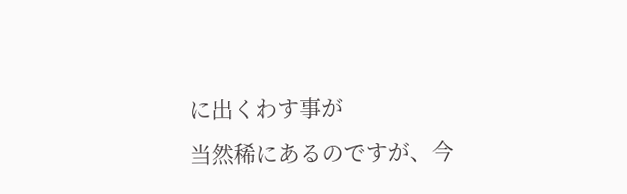に出くわす事が
当然稀にあるのですが、今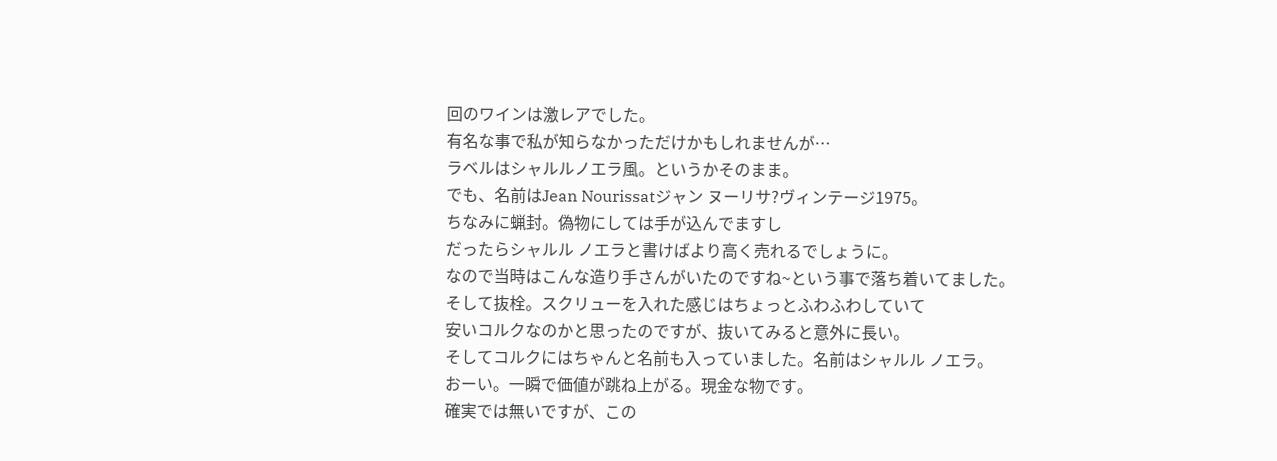回のワインは激レアでした。
有名な事で私が知らなかっただけかもしれませんが…
ラベルはシャルルノエラ風。というかそのまま。
でも、名前はJean Nourissatジャン ヌーリサ?ヴィンテージ1975。
ちなみに蝋封。偽物にしては手が込んでますし
だったらシャルル ノエラと書けばより高く売れるでしょうに。
なので当時はこんな造り手さんがいたのですね~という事で落ち着いてました。
そして抜栓。スクリューを入れた感じはちょっとふわふわしていて
安いコルクなのかと思ったのですが、抜いてみると意外に長い。
そしてコルクにはちゃんと名前も入っていました。名前はシャルル ノエラ。
おーい。一瞬で価値が跳ね上がる。現金な物です。
確実では無いですが、この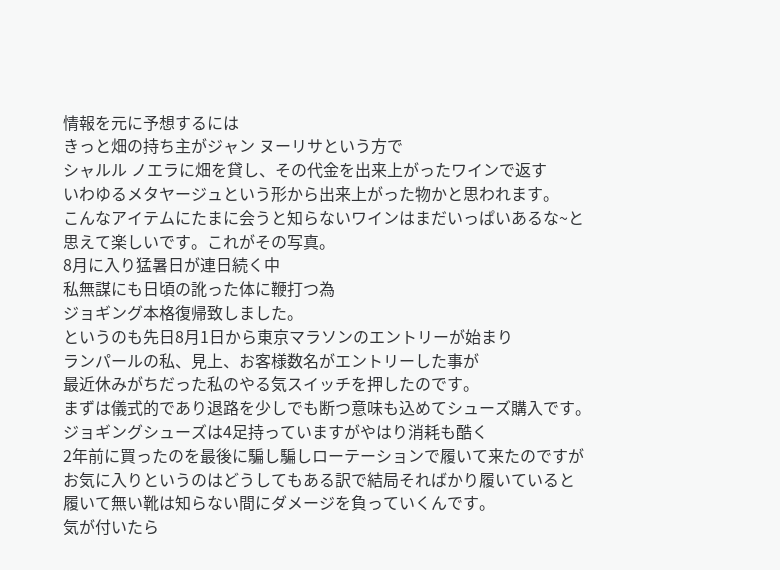情報を元に予想するには
きっと畑の持ち主がジャン ヌーリサという方で
シャルル ノエラに畑を貸し、その代金を出来上がったワインで返す
いわゆるメタヤージュという形から出来上がった物かと思われます。
こんなアイテムにたまに会うと知らないワインはまだいっぱいあるな~と
思えて楽しいです。これがその写真。
8月に入り猛暑日が連日続く中
私無謀にも日頃の訛った体に鞭打つ為
ジョギング本格復帰致しました。
というのも先日8月1日から東京マラソンのエントリーが始まり
ランパールの私、見上、お客様数名がエントリーした事が
最近休みがちだった私のやる気スイッチを押したのです。
まずは儀式的であり退路を少しでも断つ意味も込めてシューズ購入です。
ジョギングシューズは4足持っていますがやはり消耗も酷く
2年前に買ったのを最後に騙し騙しローテーションで履いて来たのですが
お気に入りというのはどうしてもある訳で結局そればかり履いていると
履いて無い靴は知らない間にダメージを負っていくんです。
気が付いたら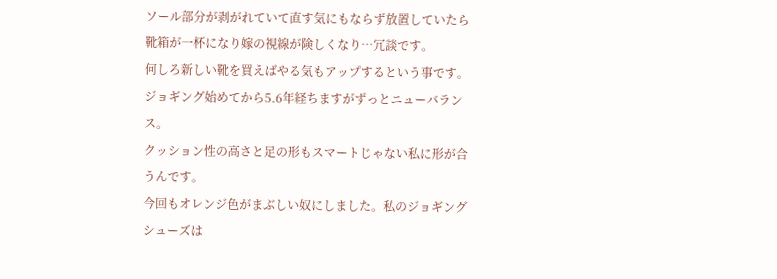ソール部分が剥がれていて直す気にもならず放置していたら
靴箱が一杯になり嫁の視線が険しくなり…冗談です。
何しろ新しい靴を買えばやる気もアップするという事です。
ジョギング始めてから5.6年経ちますがずっとニューバランス。
クッション性の高さと足の形もスマートじゃない私に形が合うんです。
今回もオレンジ色がまぶしい奴にしました。私のジョギングシューズは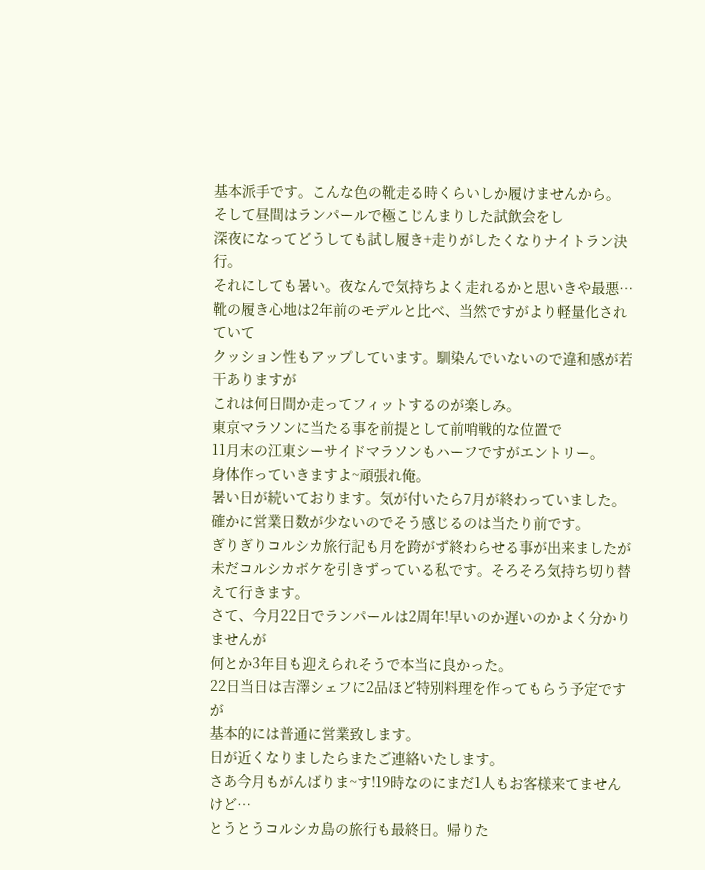基本派手です。こんな色の靴走る時くらいしか履けませんから。
そして昼間はランパールで極こじんまりした試飲会をし
深夜になってどうしても試し履き+走りがしたくなりナイトラン決行。
それにしても暑い。夜なんで気持ちよく走れるかと思いきや最悪…
靴の履き心地は2年前のモデルと比べ、当然ですがより軽量化されていて
クッション性もアップしています。馴染んでいないので違和感が若干ありますが
これは何日間か走ってフィットするのが楽しみ。
東京マラソンに当たる事を前提として前哨戦的な位置で
11月末の江東シーサイドマラソンもハーフですがエントリー。
身体作っていきますよ~頑張れ俺。
暑い日が続いております。気が付いたら7月が終わっていました。
確かに営業日数が少ないのでそう感じるのは当たり前です。
ぎりぎりコルシカ旅行記も月を跨がず終わらせる事が出来ましたが
未だコルシカボケを引きずっている私です。そろそろ気持ち切り替えて行きます。
さて、今月22日でランパールは2周年!早いのか遅いのかよく分かりませんが
何とか3年目も迎えられそうで本当に良かった。
22日当日は吉澤シェフに2品ほど特別料理を作ってもらう予定ですが
基本的には普通に営業致します。
日が近くなりましたらまたご連絡いたします。
さあ今月もがんばりま~す!19時なのにまだ1人もお客様来てませんけど…
とうとうコルシカ島の旅行も最終日。帰りた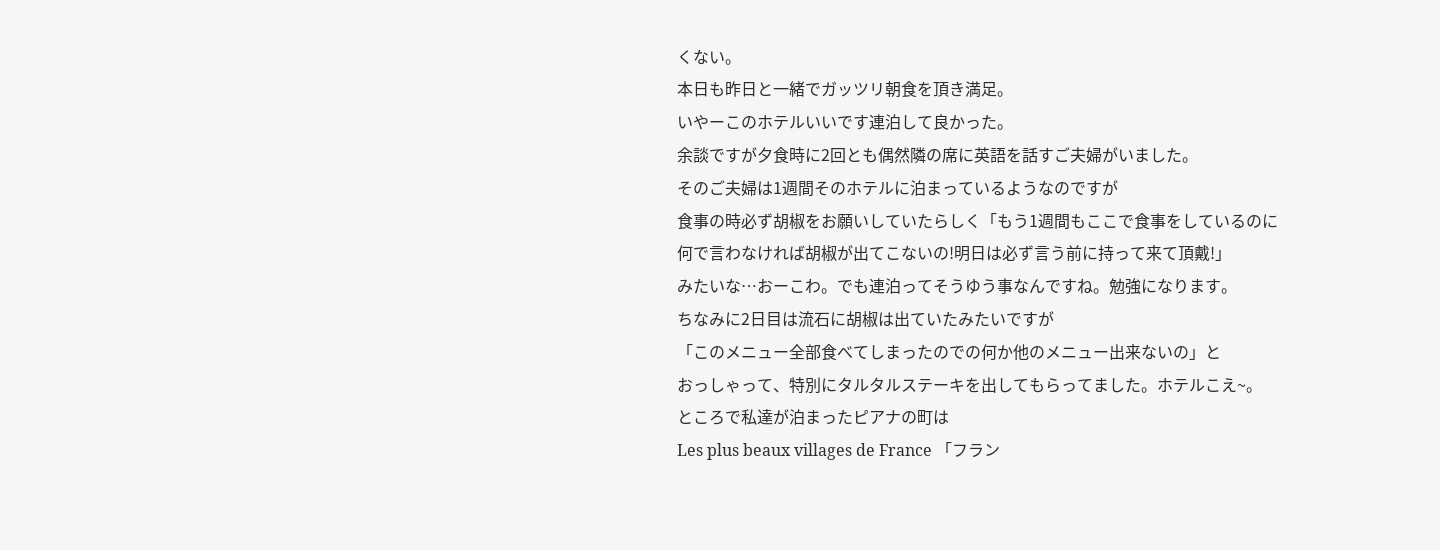くない。
本日も昨日と一緒でガッツリ朝食を頂き満足。
いやーこのホテルいいです連泊して良かった。
余談ですが夕食時に2回とも偶然隣の席に英語を話すご夫婦がいました。
そのご夫婦は1週間そのホテルに泊まっているようなのですが
食事の時必ず胡椒をお願いしていたらしく「もう1週間もここで食事をしているのに
何で言わなければ胡椒が出てこないの!明日は必ず言う前に持って来て頂戴!」
みたいな…おーこわ。でも連泊ってそうゆう事なんですね。勉強になります。
ちなみに2日目は流石に胡椒は出ていたみたいですが
「このメニュー全部食べてしまったのでの何か他のメニュー出来ないの」と
おっしゃって、特別にタルタルステーキを出してもらってました。ホテルこえ~。
ところで私達が泊まったピアナの町は
Les plus beaux villages de France 「フラン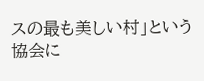スの最も美しい村」という協会に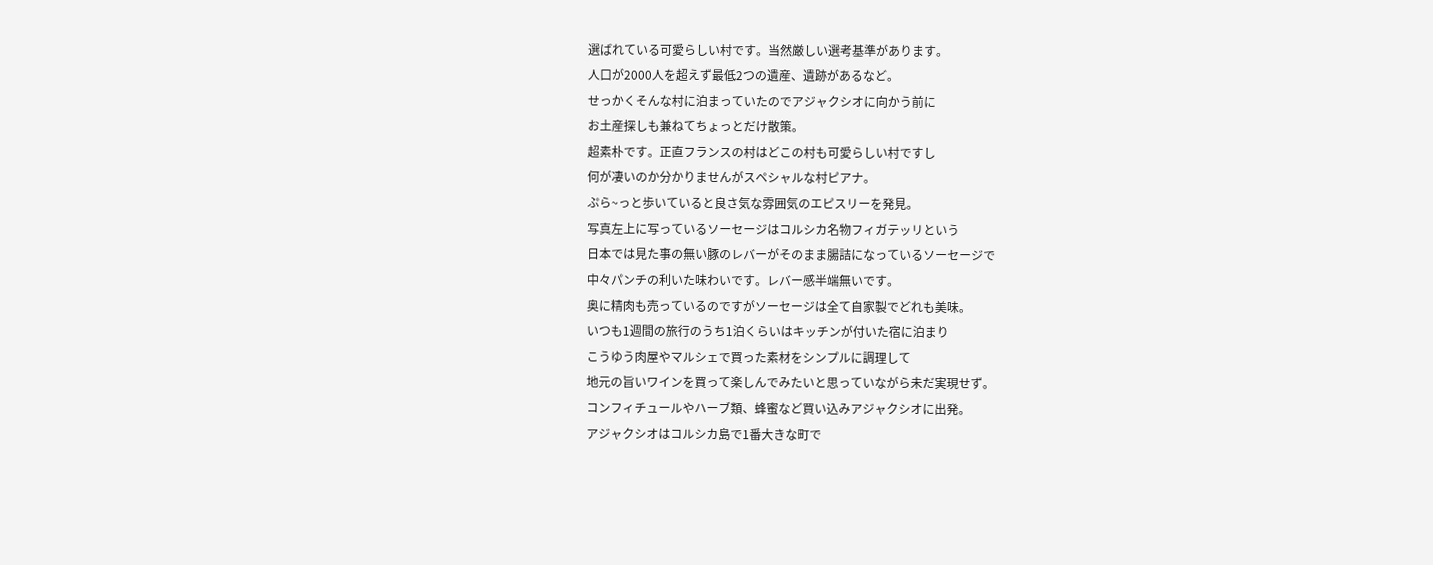選ばれている可愛らしい村です。当然厳しい選考基準があります。
人口が2000人を超えず最低2つの遺産、遺跡があるなど。
せっかくそんな村に泊まっていたのでアジャクシオに向かう前に
お土産探しも兼ねてちょっとだけ散策。
超素朴です。正直フランスの村はどこの村も可愛らしい村ですし
何が凄いのか分かりませんがスペシャルな村ピアナ。
ぷら~っと歩いていると良さ気な雰囲気のエピスリーを発見。
写真左上に写っているソーセージはコルシカ名物フィガテッリという
日本では見た事の無い豚のレバーがそのまま腸詰になっているソーセージで
中々パンチの利いた味わいです。レバー感半端無いです。
奥に精肉も売っているのですがソーセージは全て自家製でどれも美味。
いつも1週間の旅行のうち1泊くらいはキッチンが付いた宿に泊まり
こうゆう肉屋やマルシェで買った素材をシンプルに調理して
地元の旨いワインを買って楽しんでみたいと思っていながら未だ実現せず。
コンフィチュールやハーブ類、蜂蜜など買い込みアジャクシオに出発。
アジャクシオはコルシカ島で1番大きな町で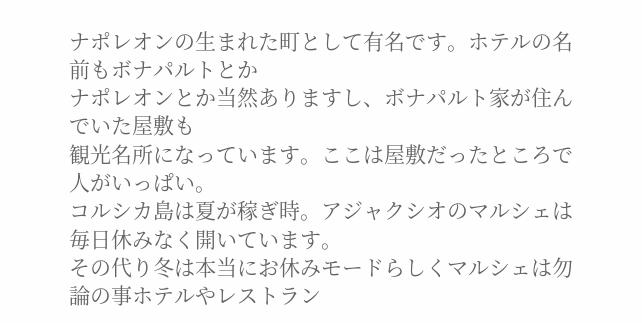ナポレオンの生まれた町として有名です。ホテルの名前もボナパルトとか
ナポレオンとか当然ありますし、ボナパルト家が住んでいた屋敷も
観光名所になっています。ここは屋敷だったところで人がいっぱい。
コルシカ島は夏が稼ぎ時。アジャクシオのマルシェは毎日休みなく開いています。
その代り冬は本当にお休みモードらしくマルシェは勿論の事ホテルやレストラン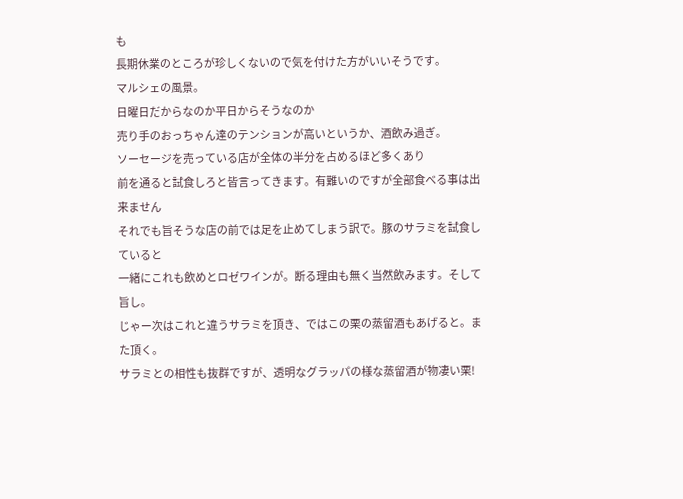も
長期休業のところが珍しくないので気を付けた方がいいそうです。
マルシェの風景。
日曜日だからなのか平日からそうなのか
売り手のおっちゃん達のテンションが高いというか、酒飲み過ぎ。
ソーセージを売っている店が全体の半分を占めるほど多くあり
前を通ると試食しろと皆言ってきます。有難いのですが全部食べる事は出来ません
それでも旨そうな店の前では足を止めてしまう訳で。豚のサラミを試食していると
一緒にこれも飲めとロゼワインが。断る理由も無く当然飲みます。そして旨し。
じゃー次はこれと違うサラミを頂き、ではこの栗の蒸留酒もあげると。また頂く。
サラミとの相性も抜群ですが、透明なグラッパの様な蒸留酒が物凄い栗!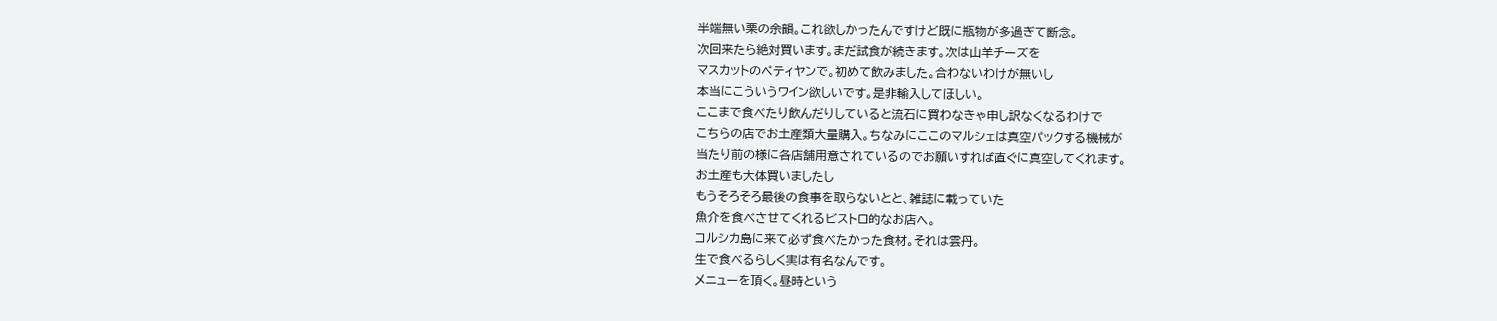半端無い栗の余韻。これ欲しかったんですけど既に瓶物が多過ぎて断念。
次回来たら絶対買います。まだ試食が続きます。次は山羊チーズを
マスカットのペティヤンで。初めて飲みました。合わないわけが無いし
本当にこういうワイン欲しいです。是非輸入してほしい。
ここまで食べたり飲んだりしていると流石に買わなきゃ申し訳なくなるわけで
こちらの店でお土産類大量購入。ちなみにここのマルシェは真空パックする機械が
当たり前の様に各店舗用意されているのでお願いすれば直ぐに真空してくれます。
お土産も大体買いましたし
もうそろそろ最後の食事を取らないとと、雑誌に載っていた
魚介を食べさせてくれるビストロ的なお店へ。
コルシカ島に来て必ず食べたかった食材。それは雲丹。
生で食べるらしく実は有名なんです。
メニューを頂く。昼時という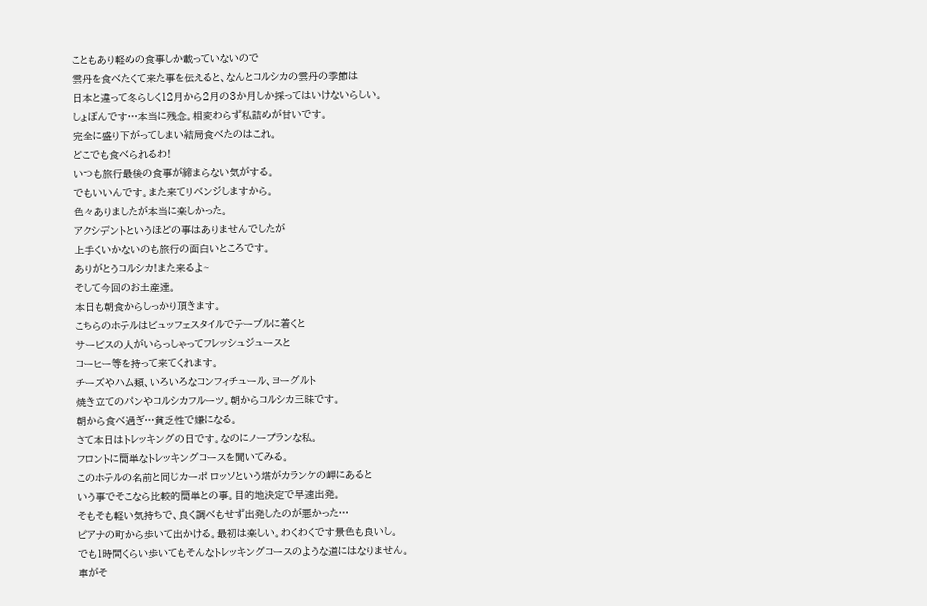こともあり軽めの食事しか載っていないので
雲丹を食べたくて来た事を伝えると、なんとコルシカの雲丹の季節は
日本と違って冬らしく12月から2月の3か月しか採ってはいけないらしい。
しょぼんです…本当に残念。相変わらず私詰めが甘いです。
完全に盛り下がってしまい結局食べたのはこれ。
どこでも食べられるわ!
いつも旅行最後の食事が締まらない気がする。
でもいいんです。また来てリベンジしますから。
色々ありましたが本当に楽しかった。
アクシデントというほどの事はありませんでしたが
上手くいかないのも旅行の面白いところです。
ありがとうコルシカ!また来るよ~
そして今回のお土産達。
本日も朝食からしっかり頂きます。
こちらのホテルはビュッフェスタイルでテーブルに着くと
サービスの人がいらっしゃってフレッシュジュースと
コーヒー等を持って来てくれます。
チーズやハム類、いろいろなコンフィチュール、ヨーグルト
焼き立てのパンやコルシカフルーツ。朝からコルシカ三昧です。
朝から食べ過ぎ…貧乏性で嫌になる。
さて本日はトレッキングの日です。なのにノープランな私。
フロントに簡単なトレッキングコースを聞いてみる。
このホテルの名前と同じカーポ ロッソという塔がカランケの岬にあると
いう事でそこなら比較的簡単との事。目的地決定で早速出発。
そもそも軽い気持ちで、良く調べもせず出発したのが悪かった…
ピアナの町から歩いて出かける。最初は楽しい。わくわくです景色も良いし。
でも1時間くらい歩いてもそんなトレッキングコースのような道にはなりません。
車がそ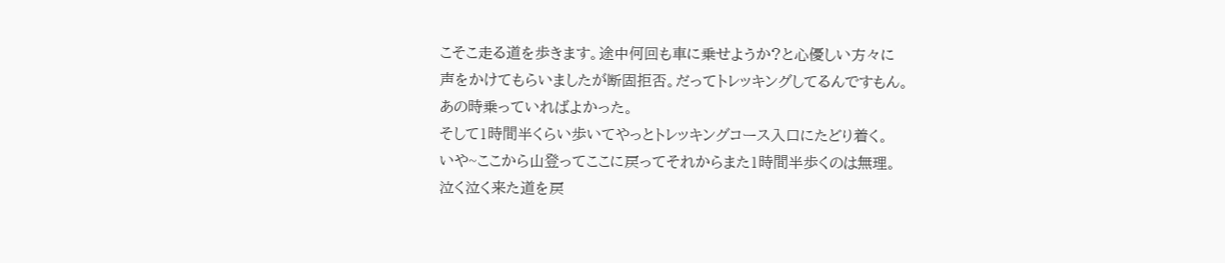こそこ走る道を歩きます。途中何回も車に乗せようか?と心優しい方々に
声をかけてもらいましたが断固拒否。だってトレッキングしてるんですもん。
あの時乗っていればよかった。
そして1時間半くらい歩いてやっとトレッキングコース入口にたどり着く。
いや~ここから山登ってここに戻ってそれからまた1時間半歩くのは無理。
泣く泣く来た道を戻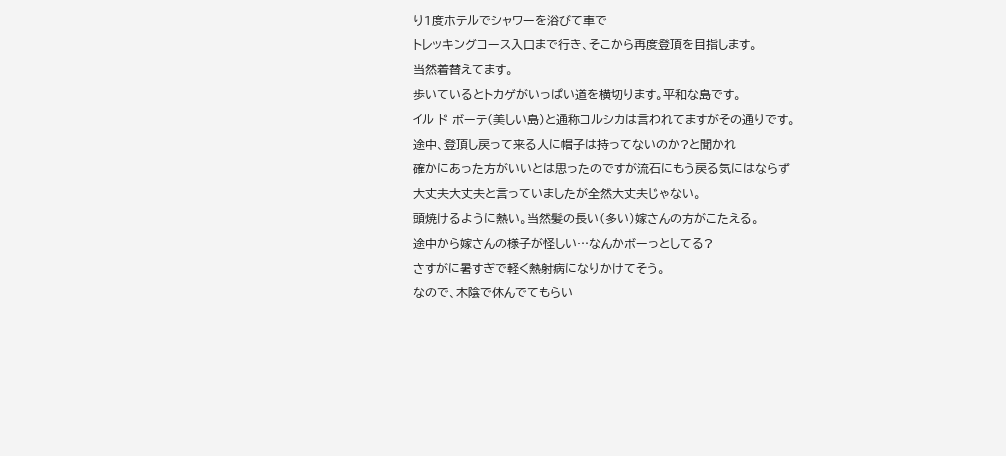り1度ホテルでシャワーを浴びて車で
トレッキングコース入口まで行き、そこから再度登頂を目指します。
当然着替えてます。
歩いているとトカゲがいっぱい道を横切ります。平和な島です。
イル ド ボーテ(美しい島)と通称コルシカは言われてますがその通りです。
途中、登頂し戻って来る人に帽子は持ってないのか?と聞かれ
確かにあった方がいいとは思ったのですが流石にもう戻る気にはならず
大丈夫大丈夫と言っていましたが全然大丈夫じゃない。
頭焼けるように熱い。当然髪の長い(多い)嫁さんの方がこたえる。
途中から嫁さんの様子が怪しい…なんかボーっとしてる?
さすがに暑すぎで軽く熱射病になりかけてそう。
なので、木陰で休んでてもらい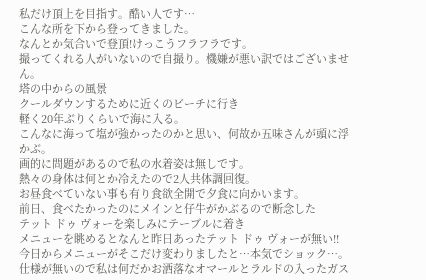私だけ頂上を目指す。酷い人です…
こんな所を下から登ってきました。
なんとか気合いで登頂!けっこうフラフラです。
撮ってくれる人がいないので自撮り。機嫌が悪い訳ではございません。
塔の中からの風景
クールダウンするために近くのビーチに行き
軽く20年ぶりくらいで海に入る。
こんなに海って塩が強かったのかと思い、何故か五味さんが頭に浮かぶ。
画的に問題があるので私の水着姿は無しです。
熱々の身体は何とか冷えたので2人共体調回復。
お昼食べていない事も有り食欲全開で夕食に向かいます。
前日、食べたかったのにメインと仔牛がかぶるので断念した
テット ドゥ ヴォーを楽しみにテーブルに着き
メニューを眺めるとなんと昨日あったテット ドゥ ヴォーが無い!!
今日からメニューがそこだけ変わりましたと…本気でショック…。
仕様が無いので私は何だかお洒落なオマールとラルドの入ったガス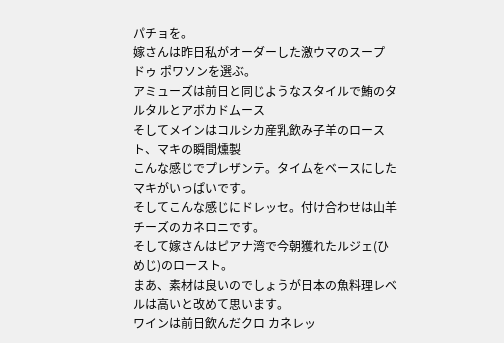パチョを。
嫁さんは昨日私がオーダーした激ウマのスープ ドゥ ポワソンを選ぶ。
アミューズは前日と同じようなスタイルで鮪のタルタルとアボカドムース
そしてメインはコルシカ産乳飲み子羊のロースト、マキの瞬間燻製
こんな感じでプレザンテ。タイムをベースにしたマキがいっぱいです。
そしてこんな感じにドレッセ。付け合わせは山羊チーズのカネロニです。
そして嫁さんはピアナ湾で今朝獲れたルジェ(ひめじ)のロースト。
まあ、素材は良いのでしょうが日本の魚料理レベルは高いと改めて思います。
ワインは前日飲んだクロ カネレッ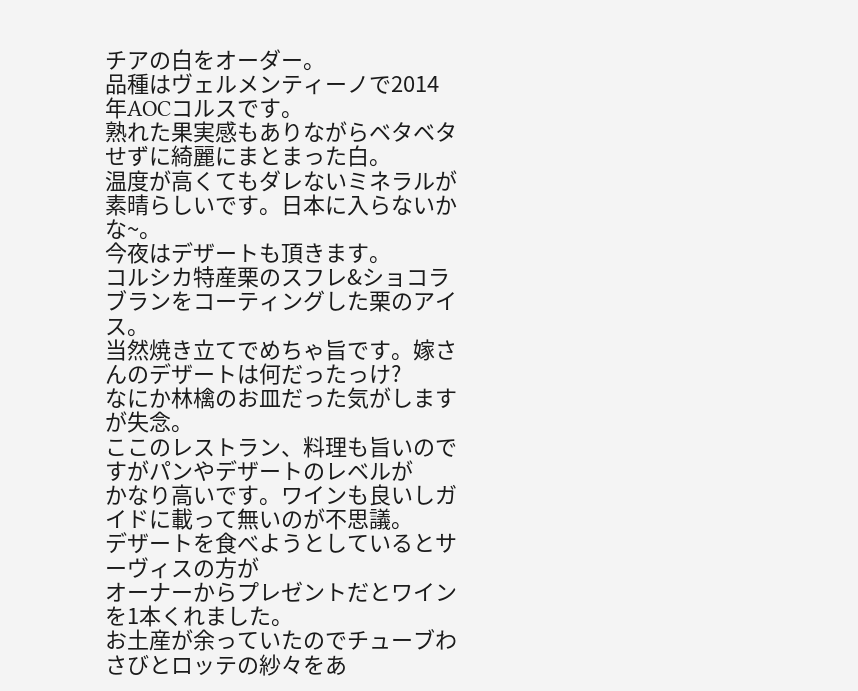チアの白をオーダー。
品種はヴェルメンティーノで2014年AOCコルスです。
熟れた果実感もありながらベタベタせずに綺麗にまとまった白。
温度が高くてもダレないミネラルが素晴らしいです。日本に入らないかな~。
今夜はデザートも頂きます。
コルシカ特産栗のスフレ&ショコラブランをコーティングした栗のアイス。
当然焼き立てでめちゃ旨です。嫁さんのデザートは何だったっけ?
なにか林檎のお皿だった気がしますが失念。
ここのレストラン、料理も旨いのですがパンやデザートのレベルが
かなり高いです。ワインも良いしガイドに載って無いのが不思議。
デザートを食べようとしているとサーヴィスの方が
オーナーからプレゼントだとワインを1本くれました。
お土産が余っていたのでチューブわさびとロッテの紗々をあ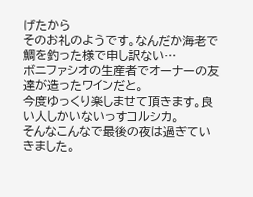げたから
そのお礼のようです。なんだか海老で鯛を釣った様で申し訳ない…
ボニファシオの生産者でオーナーの友達が造ったワインだと。
今度ゆっくり楽しませて頂きます。良い人しかいないっすコルシカ。
そんなこんなで最後の夜は過ぎていきました。